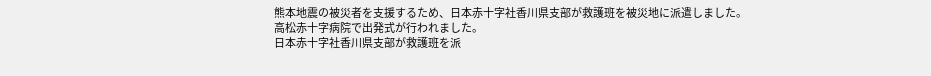熊本地震の被災者を支援するため、日本赤十字社香川県支部が救護班を被災地に派遣しました。
高松赤十字病院で出発式が行われました。
日本赤十字社香川県支部が救護班を派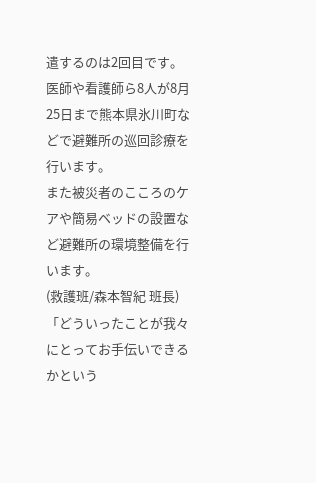遣するのは2回目です。医師や看護師ら8人が8月25日まで熊本県氷川町などで避難所の巡回診療を行います。
また被災者のこころのケアや簡易ベッドの設置など避難所の環境整備を行います。
(救護班/森本智紀 班長)
「どういったことが我々にとってお手伝いできるかという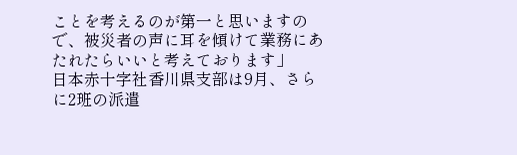ことを考えるのが第一と思いますので、被災者の声に耳を傾けて業務にあたれたらいいと考えております」
日本赤十字社香川県支部は9月、さらに2班の派遣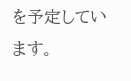を予定しています。